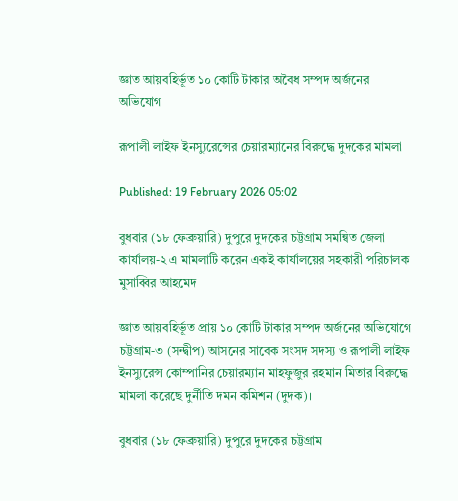জ্ঞাত আয়বহির্ভূত ১০ কোটি টাকার অবৈধ সম্পদ অর্জনের অভিযোগ

রূপালী লাইফ ইনস্যুরেন্সের চেয়ারম্যানের বিরুদ্ধে দুদকের মামলা

Published: 19 February 2026 05:02

বুধবার (১৮ ফেব্রুয়ারি) দুপুরে দুদকের চট্টগ্রাম সমন্বিত জেলা কার্যালয়-২ এ মামলাটি করেন একই কার্যালয়ের সহকারী পরিচালক মুসাব্বির আহমেদ

জ্ঞাত আয়বহির্ভূত প্রায় ১০ কোটি টাকার সম্পদ অর্জনের অভিযোগে চট্টগ্রাম-৩ (সন্দ্বীপ) আসনের সাবেক সংসদ সদস্য ও রূপালী লাইফ ইনস্যুরেন্স কোম্পানির চেয়ারম্যান মাহফুজুর রহমান মিতার বিরুদ্ধে মামলা করেছে দুর্নীতি দমন কমিশন (দুদক)।

বুধবার (১৮ ফেব্রুয়ারি) দুপুরে দুদকের চট্টগ্রাম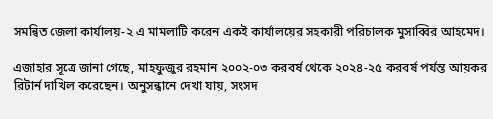সমন্বিত জেলা কার্যালয়-২ এ মামলাটি করেন একই কার্যালয়ের সহকারী পরিচালক মুসাব্বির আহমেদ।

এজাহার সূত্রে জানা গেছে, মাহফুজুর রহমান ২০০২-০৩ করবর্ষ থেকে ২০২৪-২৫ করবর্ষ পর্যন্ত আয়কর রিটার্ন দাখিল করেছেন। অনুসন্ধানে দেখা যায়, সংসদ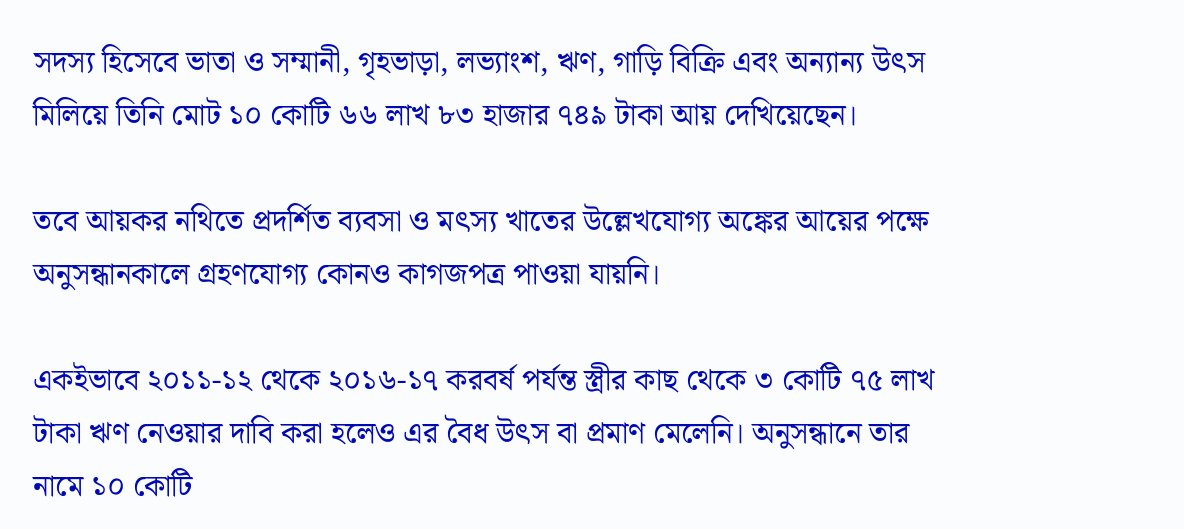সদস্য হিসেবে ভাতা ও সম্মানী, গৃহভাড়া, লভ্যাংশ, ঋণ, গাড়ি বিক্রি এবং অন্যান্য উৎস মিলিয়ে তিনি মোট ১০ কোটি ৬৬ লাখ ৮৩ হাজার ৭৪৯ টাকা আয় দেখিয়েছেন।

তবে আয়কর নথিতে প্রদর্শিত ব্যবসা ও মৎস্য খাতের উল্লেখযোগ্য অঙ্কের আয়ের পক্ষে অনুসন্ধানকালে গ্রহণযোগ্য কোনও কাগজপত্র পাওয়া যায়নি।

একইভাবে ২০১১-১২ থেকে ২০১৬-১৭ করবর্ষ পর্যন্ত স্ত্রীর কাছ থেকে ৩ কোটি ৭৫ লাখ টাকা ঋণ নেওয়ার দাবি করা হলেও এর বৈধ উৎস বা প্রমাণ মেলেনি। অনুসন্ধানে তার নামে ১০ কোটি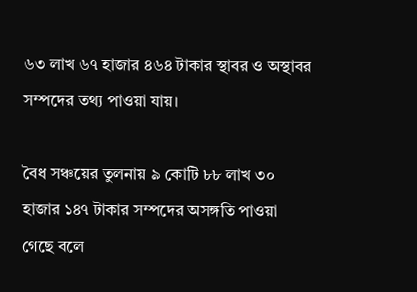৬৩ লাখ ৬৭ হাজার ৪৬৪ টাকার স্থাবর ও অস্থাবর সম্পদের তথ্য পাওয়া যায়।

বৈধ সঞ্চয়ের তুলনায় ৯ কোটি ৮৮ লাখ ৩০ হাজার ১৪৭ টাকার সম্পদের অসঙ্গতি পাওয়া গেছে বলে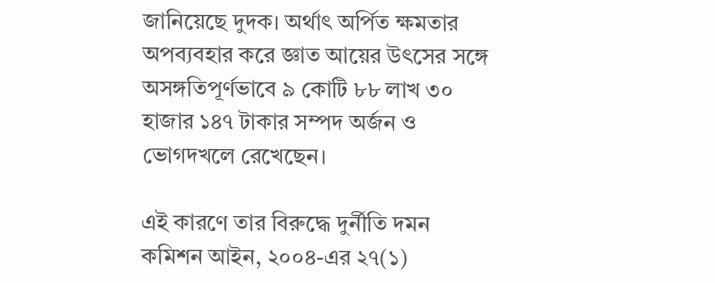জানিয়েছে দুদক। অর্থাৎ অর্পিত ক্ষমতার অপব্যবহার করে জ্ঞাত আয়ের উৎসের সঙ্গে অসঙ্গতিপূর্ণভাবে ৯ কোটি ৮৮ লাখ ৩০ হাজার ১৪৭ টাকার সম্পদ অর্জন ও ভোগদখলে রেখেছেন।

এই কারণে তার বিরুদ্ধে দুর্নীতি দমন কমিশন আইন, ২০০৪-এর ২৭(১)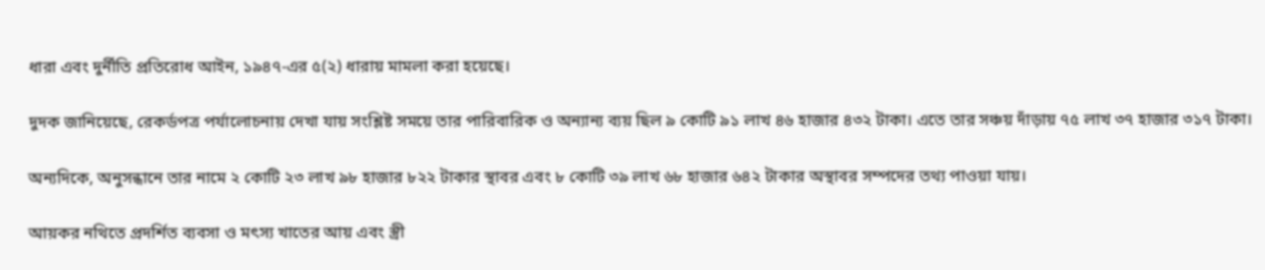ধারা এবং দুর্নীতি প্রতিরোধ আইন, ১৯৪৭-এর ৫(২) ধারায় মামলা করা হয়েছে।

দুদক জানিয়েছে, রেকর্ডপত্র পর্যালোচনায় দেখা যায় সংশ্লিষ্ট সময়ে তার পারিবারিক ও অন্যান্য ব্যয় ছিল ৯ কোটি ৯১ লাখ ৪৬ হাজার ৪৩২ টাকা। এতে তার সঞ্চয় দাঁড়ায় ৭৫ লাখ ৩৭ হাজার ৩১৭ টাকা।

অন্যদিকে, অনুসন্ধানে তার নামে ২ কোটি ২৩ লাখ ৯৮ হাজার ৮২২ টাকার স্থাবর এবং ৮ কোটি ৩৯ লাখ ৬৮ হাজার ৬৪২ টাকার অস্থাবর সম্পদের তথ্য পাওয়া যায়।

আয়কর নথিতে প্রদর্শিত ব্যবসা ও মৎস্য খাতের আয় এবং স্ত্রী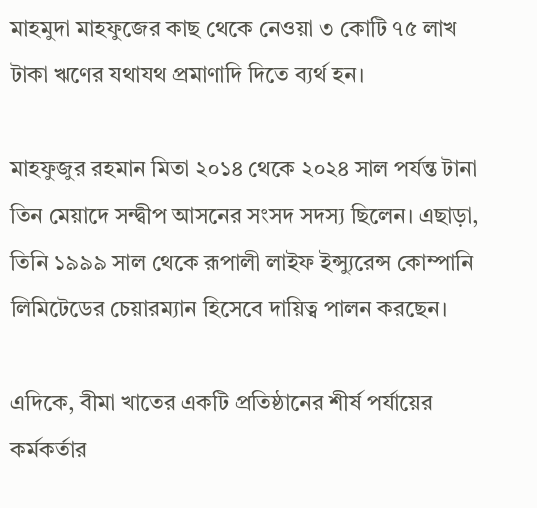মাহমুদা মাহফুজের কাছ থেকে নেওয়া ৩ কোটি ৭৫ লাখ টাকা ঋণের যথাযথ প্রমাণাদি দিতে ব্যর্থ হন।

মাহফুজুর রহমান মিতা ২০১৪ থেকে ২০২৪ সাল পর্যন্ত টানা তিন মেয়াদে সন্দ্বীপ আসনের সংসদ সদস্য ছিলেন। এছাড়া, তিনি ১৯৯৯ সাল থেকে রূপালী লাইফ ইন্স্যুরেন্স কোম্পানি লিমিটেডের চেয়ারম্যান হিসেবে দায়িত্ব পালন করছেন।

এদিকে, বীমা খাতের একটি প্রতিষ্ঠানের শীর্ষ পর্যায়ের কর্মকর্তার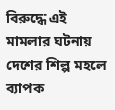বিরুদ্ধে এই মামলার ঘটনায় দেশের শিল্প মহলে ব্যাপক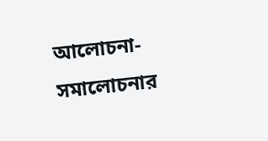আলোচনা-সমালোচনার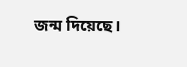জন্ম দিয়েছে।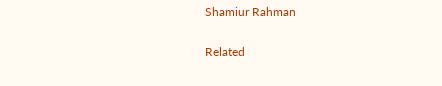Shamiur Rahman

Related